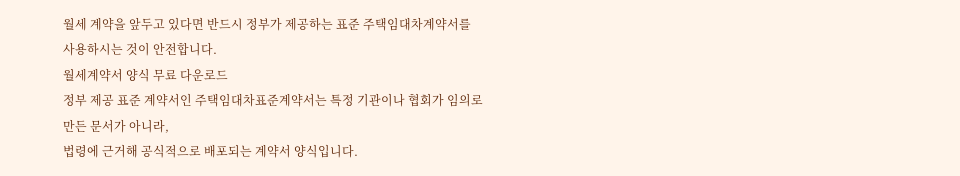월세 계약을 앞두고 있다면 반드시 정부가 제공하는 표준 주택임대차계약서를 사용하시는 것이 안전합니다.
월세계약서 양식 무료 다운로드
정부 제공 표준 계약서인 주택임대차표준계약서는 특정 기관이나 협회가 임의로 만든 문서가 아니라,
법령에 근거해 공식적으로 배포되는 계약서 양식입니다.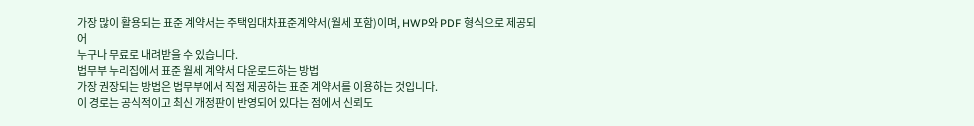가장 많이 활용되는 표준 계약서는 주택임대차표준계약서(월세 포함)이며, HWP와 PDF 형식으로 제공되어
누구나 무료로 내려받을 수 있습니다.
법무부 누리집에서 표준 월세 계약서 다운로드하는 방법
가장 권장되는 방법은 법무부에서 직접 제공하는 표준 계약서를 이용하는 것입니다.
이 경로는 공식적이고 최신 개정판이 반영되어 있다는 점에서 신뢰도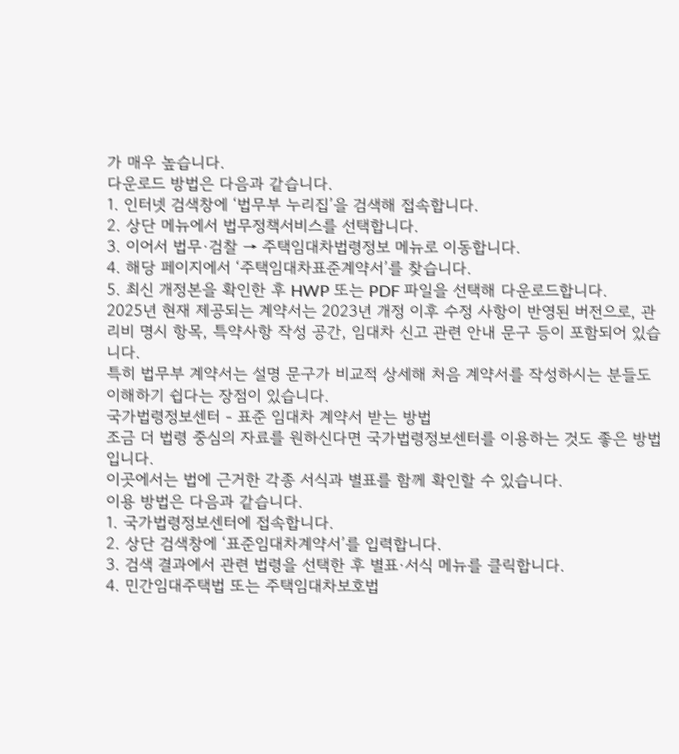가 매우 높습니다.
다운로드 방법은 다음과 같습니다.
1. 인터넷 검색창에 ‘법무부 누리집’을 검색해 접속합니다.
2. 상단 메뉴에서 법무정책서비스를 선택합니다.
3. 이어서 법무·검찰 → 주택임대차법령정보 메뉴로 이동합니다.
4. 해당 페이지에서 ‘주택임대차표준계약서’를 찾습니다.
5. 최신 개정본을 확인한 후 HWP 또는 PDF 파일을 선택해 다운로드합니다.
2025년 현재 제공되는 계약서는 2023년 개정 이후 수정 사항이 반영된 버전으로, 관리비 명시 항목, 특약사항 작성 공간, 임대차 신고 관련 안내 문구 등이 포함되어 있습니다.
특히 법무부 계약서는 설명 문구가 비교적 상세해 처음 계약서를 작성하시는 분들도 이해하기 쉽다는 장점이 있습니다.
국가법령정보센터 - 표준 임대차 계약서 받는 방법
조금 더 법령 중심의 자료를 원하신다면 국가법령정보센터를 이용하는 것도 좋은 방법입니다.
이곳에서는 법에 근거한 각종 서식과 별표를 함께 확인할 수 있습니다.
이용 방법은 다음과 같습니다.
1. 국가법령정보센터에 접속합니다.
2. 상단 검색창에 ‘표준임대차계약서’를 입력합니다.
3. 검색 결과에서 관련 법령을 선택한 후 별표·서식 메뉴를 클릭합니다.
4. 민간임대주택법 또는 주택임대차보호법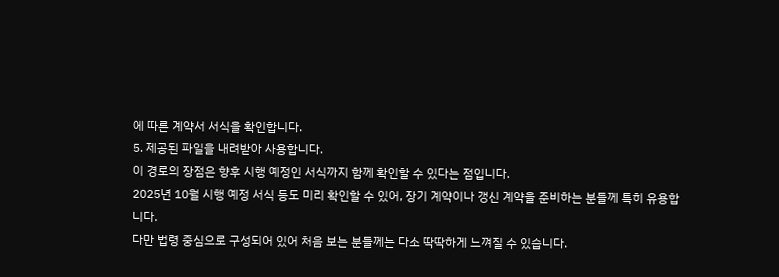에 따른 계약서 서식을 확인합니다.
5. 제공된 파일을 내려받아 사용합니다.
이 경로의 장점은 향후 시행 예정인 서식까지 함께 확인할 수 있다는 점입니다.
2025년 10월 시행 예정 서식 등도 미리 확인할 수 있어, 장기 계약이나 갱신 계약을 준비하는 분들께 특히 유용합니다.
다만 법령 중심으로 구성되어 있어 처음 보는 분들께는 다소 딱딱하게 느껴질 수 있습니다.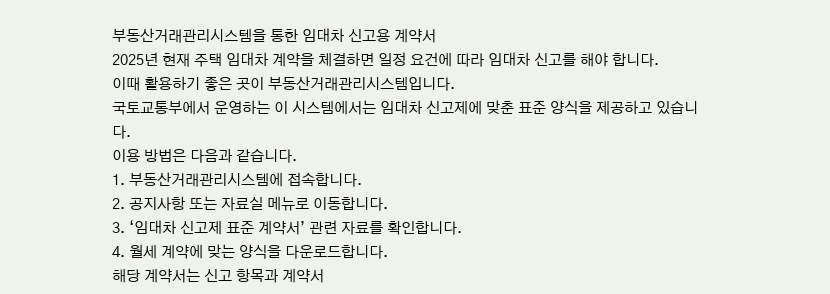부동산거래관리시스템을 통한 임대차 신고용 계약서
2025년 현재 주택 임대차 계약을 체결하면 일정 요건에 따라 임대차 신고를 해야 합니다.
이때 활용하기 좋은 곳이 부동산거래관리시스템입니다.
국토교통부에서 운영하는 이 시스템에서는 임대차 신고제에 맞춘 표준 양식을 제공하고 있습니다.
이용 방법은 다음과 같습니다.
1. 부동산거래관리시스템에 접속합니다.
2. 공지사항 또는 자료실 메뉴로 이동합니다.
3. ‘임대차 신고제 표준 계약서’ 관련 자료를 확인합니다.
4. 월세 계약에 맞는 양식을 다운로드합니다.
해당 계약서는 신고 항목과 계약서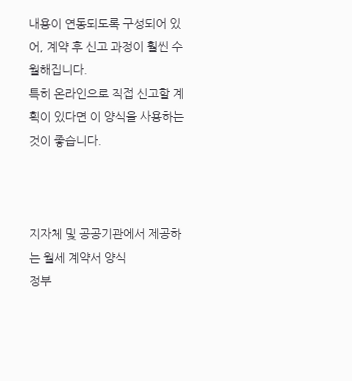내용이 연동되도록 구성되어 있어, 계약 후 신고 과정이 훨씬 수월해집니다.
특히 온라인으로 직접 신고할 계획이 있다면 이 양식을 사용하는 것이 좋습니다.



지자체 및 공공기관에서 제공하는 월세 계약서 양식
정부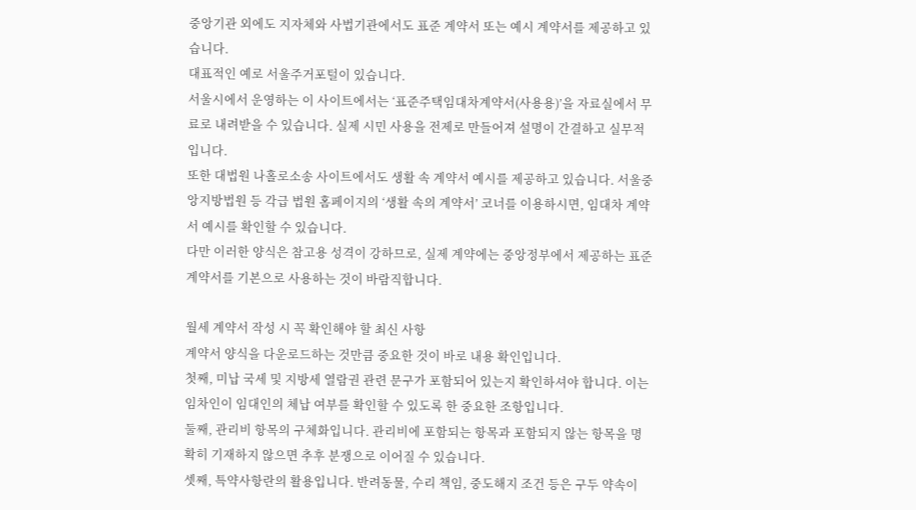중앙기관 외에도 지자체와 사법기관에서도 표준 계약서 또는 예시 계약서를 제공하고 있습니다.
대표적인 예로 서울주거포털이 있습니다.
서울시에서 운영하는 이 사이트에서는 ‘표준주택임대차계약서(사용용)’을 자료실에서 무료로 내려받을 수 있습니다. 실제 시민 사용을 전제로 만들어져 설명이 간결하고 실무적입니다.
또한 대법원 나홀로소송 사이트에서도 생활 속 계약서 예시를 제공하고 있습니다. 서울중앙지방법원 등 각급 법원 홈페이지의 ‘생활 속의 계약서’ 코너를 이용하시면, 임대차 계약서 예시를 확인할 수 있습니다.
다만 이러한 양식은 참고용 성격이 강하므로, 실제 계약에는 중앙정부에서 제공하는 표준 계약서를 기본으로 사용하는 것이 바람직합니다.

월세 계약서 작성 시 꼭 확인해야 할 최신 사항
계약서 양식을 다운로드하는 것만큼 중요한 것이 바로 내용 확인입니다.
첫째, 미납 국세 및 지방세 열람권 관련 문구가 포함되어 있는지 확인하셔야 합니다. 이는 임차인이 임대인의 체납 여부를 확인할 수 있도록 한 중요한 조항입니다.
둘째, 관리비 항목의 구체화입니다. 관리비에 포함되는 항목과 포함되지 않는 항목을 명확히 기재하지 않으면 추후 분쟁으로 이어질 수 있습니다.
셋째, 특약사항란의 활용입니다. 반려동물, 수리 책임, 중도해지 조건 등은 구두 약속이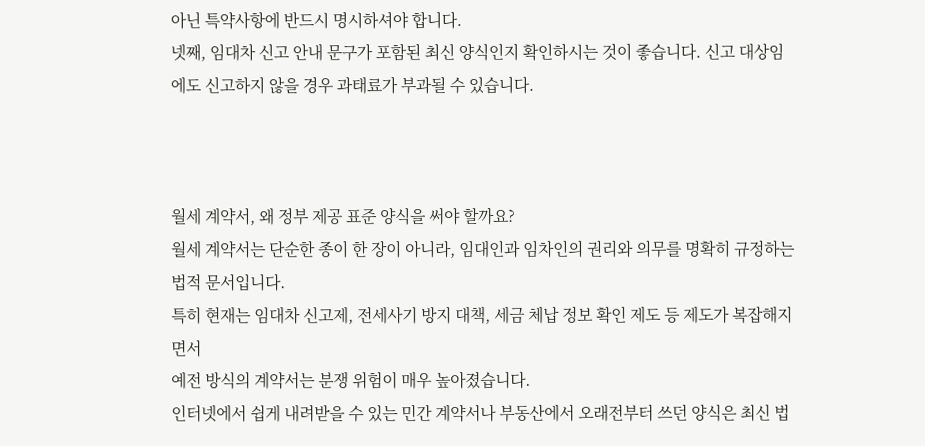아닌 특약사항에 반드시 명시하셔야 합니다.
넷째, 임대차 신고 안내 문구가 포함된 최신 양식인지 확인하시는 것이 좋습니다. 신고 대상임에도 신고하지 않을 경우 과태료가 부과될 수 있습니다.



월세 계약서, 왜 정부 제공 표준 양식을 써야 할까요?
월세 계약서는 단순한 종이 한 장이 아니라, 임대인과 임차인의 권리와 의무를 명확히 규정하는 법적 문서입니다.
특히 현재는 임대차 신고제, 전세사기 방지 대책, 세금 체납 정보 확인 제도 등 제도가 복잡해지면서
예전 방식의 계약서는 분쟁 위험이 매우 높아졌습니다.
인터넷에서 쉽게 내려받을 수 있는 민간 계약서나 부동산에서 오래전부터 쓰던 양식은 최신 법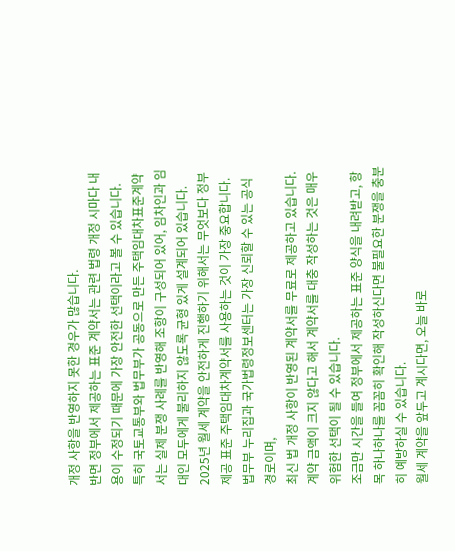개정 사항을 반영하지 못한 경우가 많습니다.
반면 정부에서 제공하는 표준 계약서는 관련 법령 개정 시마다 내용이 수정되기 때문에 가장 안전한 선택이라고 볼 수 있습니다.
특히 국토교통부와 법무부가 공동으로 만든 주택임대차표준계약서는 실제 분쟁 사례를 반영해 조항이 구성되어 있어, 임차인과 임대인 모두에게 불리하지 않도록 균형 있게 설계되어 있습니다.
2025년 월세 계약을 안전하게 진행하기 위해서는 무엇보다 정부 제공 표준 주택임대차계약서를 사용하는 것이 가장 중요합니다. 법무부 누리집과 국가법령정보센터는 가장 신뢰할 수 있는 공식 경로이며,
최신 법 개정 사항이 반영된 계약서를 무료로 제공하고 있습니다.
계약 금액이 크지 않다고 해서 계약서를 대충 작성하는 것은 매우 위험한 선택이 될 수 있습니다.
조금만 시간을 들여 정부에서 제공하는 표준 양식을 내려받고, 항목 하나하나를 꼼꼼히 확인해 작성하신다면 불필요한 분쟁을 충분히 예방하실 수 있습니다.
월세 계약을 앞두고 계시다면, 오늘 바로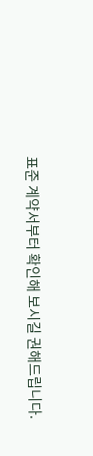표준 계약서부터 확인해 보시길 권해드립니다.